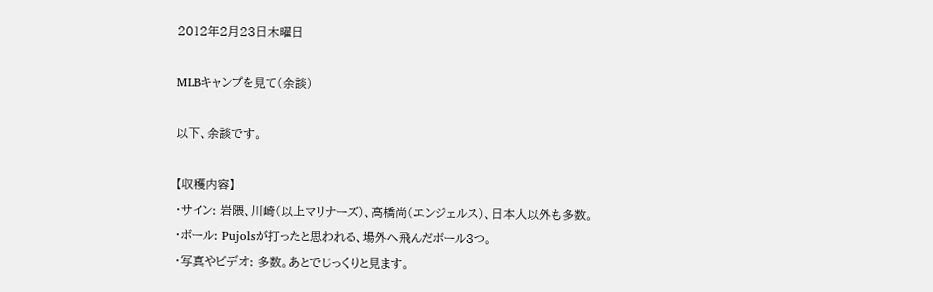2012年2月23日木曜日

MLBキャンプを見て(余談)

以下、余談です。

【収穫内容】
・サイン: 岩隈、川崎(以上マリナーズ)、高橋尚(エンジェルス)、日本人以外も多数。
・ボール: Pujolsが打ったと思われる、場外へ飛んだボール3つ。
・写真やビデオ: 多数。あとでじっくりと見ます。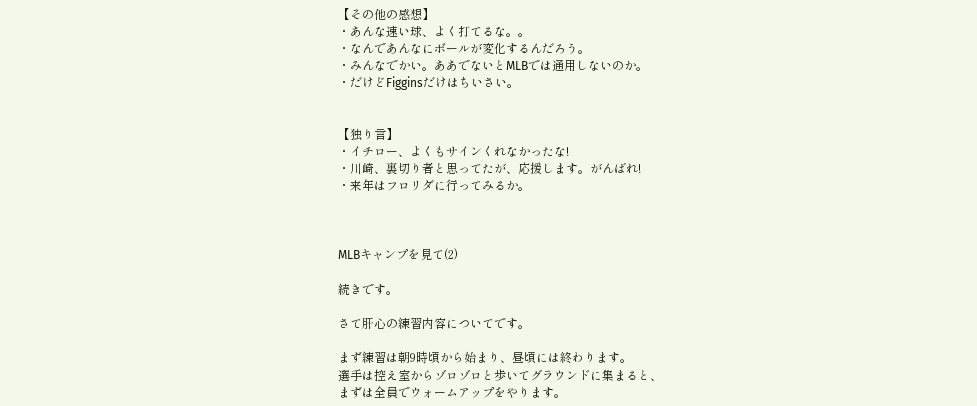【その他の感想】
・あんな速い球、よく打てるな。。
・なんであんなにボールが変化するんだろう。
・みんなでかい。ああでないとMLBでは通用しないのか。
・だけどFigginsだけはちいさい。


【独り言】
・イチロー、よくもサインくれなかったな!
・川崎、裏切り者と思ってたが、応援します。がんばれ!
・来年はフロリダに行ってみるか。



MLBキャンプを見て(2)

続きです。

さて肝心の練習内容についてです。

まず練習は朝9時頃から始まり、昼頃には終わります。
選手は控え室からゾロゾロと歩いてグラウンドに集まると、
まずは全員でウォームアップをやります。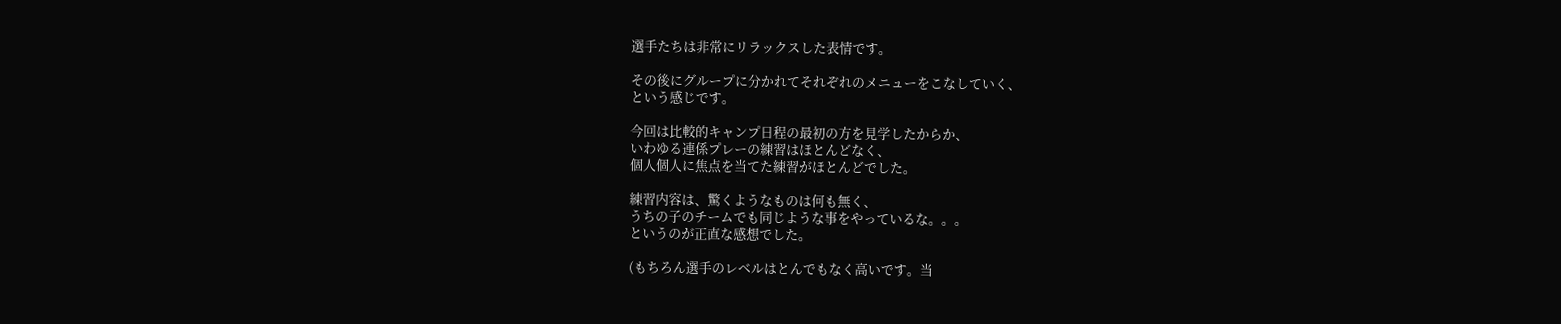選手たちは非常にリラックスした表情です。

その後にグループに分かれてそれぞれのメニューをこなしていく、
という感じです。

今回は比較的キャンプ日程の最初の方を見学したからか、
いわゆる連係プレーの練習はほとんどなく、
個人個人に焦点を当てた練習がほとんどでした。

練習内容は、驚くようなものは何も無く、
うちの子のチームでも同じような事をやっているな。。。
というのが正直な感想でした。

(もちろん選手のレベルはとんでもなく高いです。当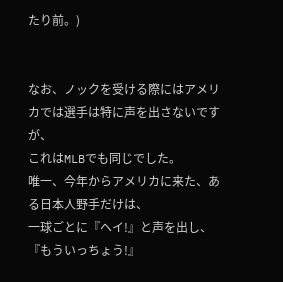たり前。)


なお、ノックを受ける際にはアメリカでは選手は特に声を出さないですが、
これはMLBでも同じでした。
唯一、今年からアメリカに来た、ある日本人野手だけは、
一球ごとに『ヘイ!』と声を出し、『もういっちょう!』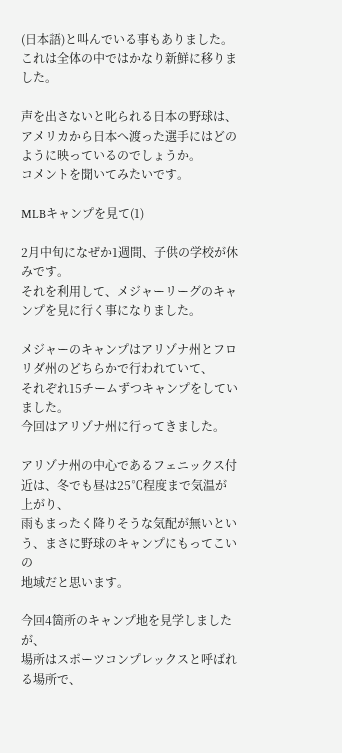(日本語)と叫んでいる事もありました。
これは全体の中ではかなり新鮮に移りました。

声を出さないと叱られる日本の野球は、
アメリカから日本へ渡った選手にはどのように映っているのでしょうか。
コメントを聞いてみたいです。

MLBキャンプを見て(1)

2月中旬になぜか1週間、子供の学校が休みです。
それを利用して、メジャーリーグのキャンプを見に行く事になりました。

メジャーのキャンプはアリゾナ州とフロリダ州のどちらかで行われていて、
それぞれ15チームずつキャンプをしていました。
今回はアリゾナ州に行ってきました。

アリゾナ州の中心であるフェニックス付近は、冬でも昼は25℃程度まで気温が上がり、
雨もまったく降りそうな気配が無いという、まさに野球のキャンプにもってこいの
地域だと思います。

今回4箇所のキャンプ地を見学しましたが、
場所はスポーツコンプレックスと呼ばれる場所で、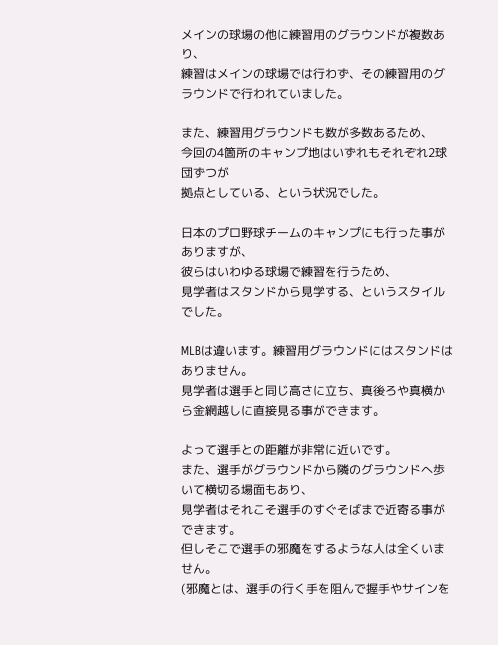メインの球場の他に練習用のグラウンドが複数あり、
練習はメインの球場では行わず、その練習用のグラウンドで行われていました。

また、練習用グラウンドも数が多数あるため、
今回の4箇所のキャンプ地はいずれもそれぞれ2球団ずつが
拠点としている、という状況でした。

日本のプロ野球チームのキャンプにも行った事がありますが、
彼らはいわゆる球場で練習を行うため、
見学者はスタンドから見学する、というスタイルでした。

MLBは違います。練習用グラウンドにはスタンドはありません。
見学者は選手と同じ高さに立ち、真後ろや真横から金網越しに直接見る事ができます。

よって選手との距離が非常に近いです。
また、選手がグラウンドから隣のグラウンドへ歩いて横切る場面もあり、
見学者はそれこそ選手のすぐそばまで近寄る事ができます。
但しそこで選手の邪魔をするような人は全くいません。
(邪魔とは、選手の行く手を阻んで握手やサインを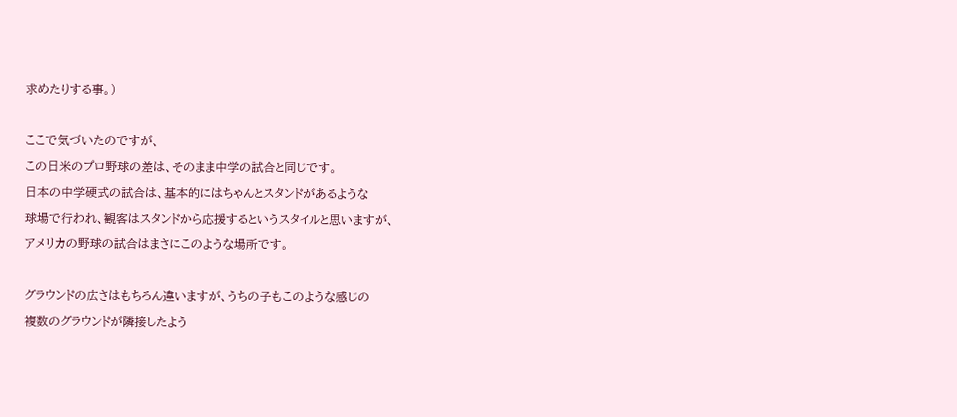求めたりする事。)

ここで気づいたのですが、
この日米のプロ野球の差は、そのまま中学の試合と同じです。
日本の中学硬式の試合は、基本的にはちゃんとスタンドがあるような
球場で行われ、観客はスタンドから応援するというスタイルと思いますが、
アメリカの野球の試合はまさにこのような場所です。

グラウンドの広さはもちろん違いますが、うちの子もこのような感じの
複数のグラウンドが隣接したよう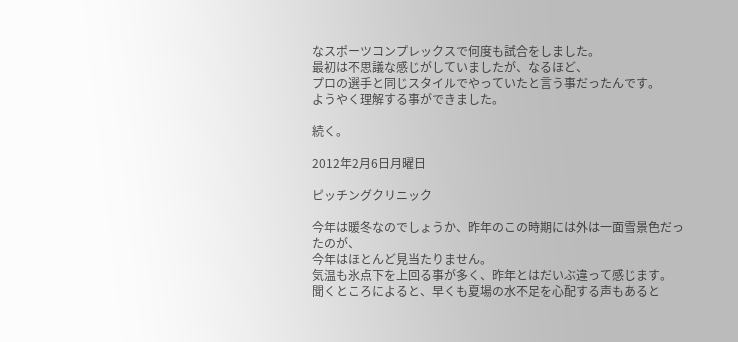なスポーツコンプレックスで何度も試合をしました。
最初は不思議な感じがしていましたが、なるほど、
プロの選手と同じスタイルでやっていたと言う事だったんです。
ようやく理解する事ができました。

続く。

2012年2月6日月曜日

ピッチングクリニック

今年は暖冬なのでしょうか、昨年のこの時期には外は一面雪景色だったのが、
今年はほとんど見当たりません。
気温も氷点下を上回る事が多く、昨年とはだいぶ違って感じます。
聞くところによると、早くも夏場の水不足を心配する声もあると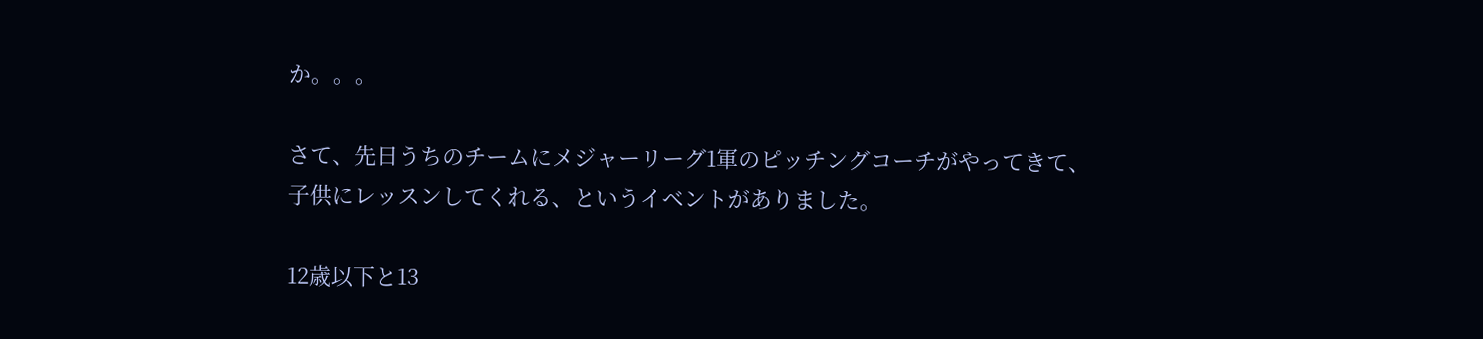か。。。

さて、先日うちのチームにメジャーリーグ1軍のピッチングコーチがやってきて、
子供にレッスンしてくれる、というイベントがありました。

12歳以下と13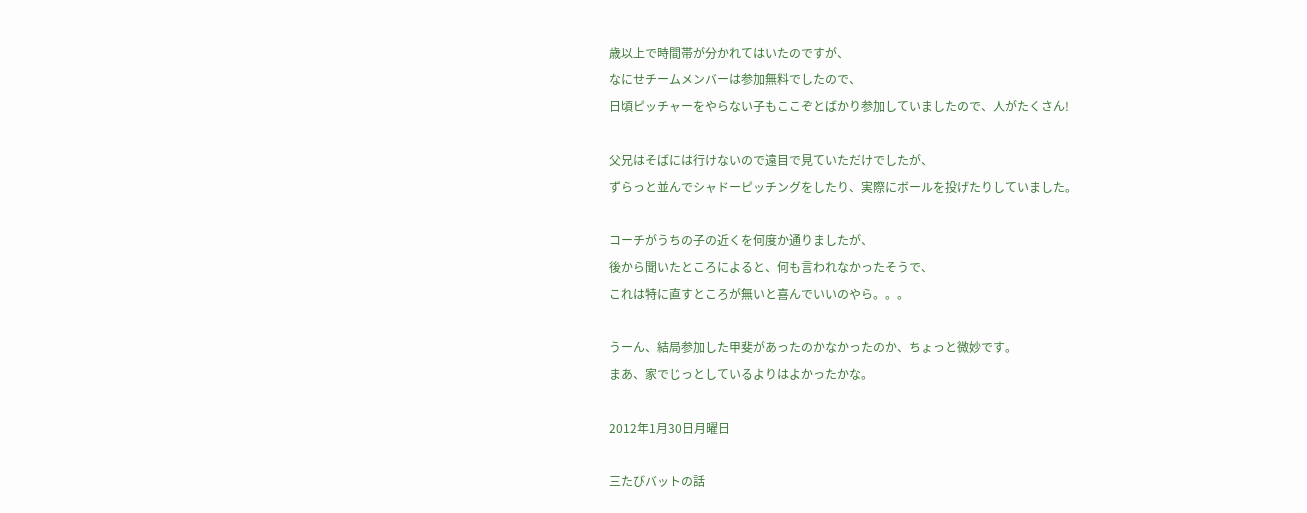歳以上で時間帯が分かれてはいたのですが、
なにせチームメンバーは参加無料でしたので、
日頃ピッチャーをやらない子もここぞとばかり参加していましたので、人がたくさん!

父兄はそばには行けないので遠目で見ていただけでしたが、
ずらっと並んでシャドーピッチングをしたり、実際にボールを投げたりしていました。

コーチがうちの子の近くを何度か通りましたが、
後から聞いたところによると、何も言われなかったそうで、
これは特に直すところが無いと喜んでいいのやら。。。

うーん、結局参加した甲斐があったのかなかったのか、ちょっと微妙です。
まあ、家でじっとしているよりはよかったかな。

2012年1月30日月曜日

三たびバットの話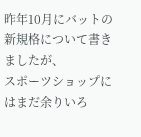昨年10月にバットの新規格について書きましたが、
スポーツショップにはまだ余りいろ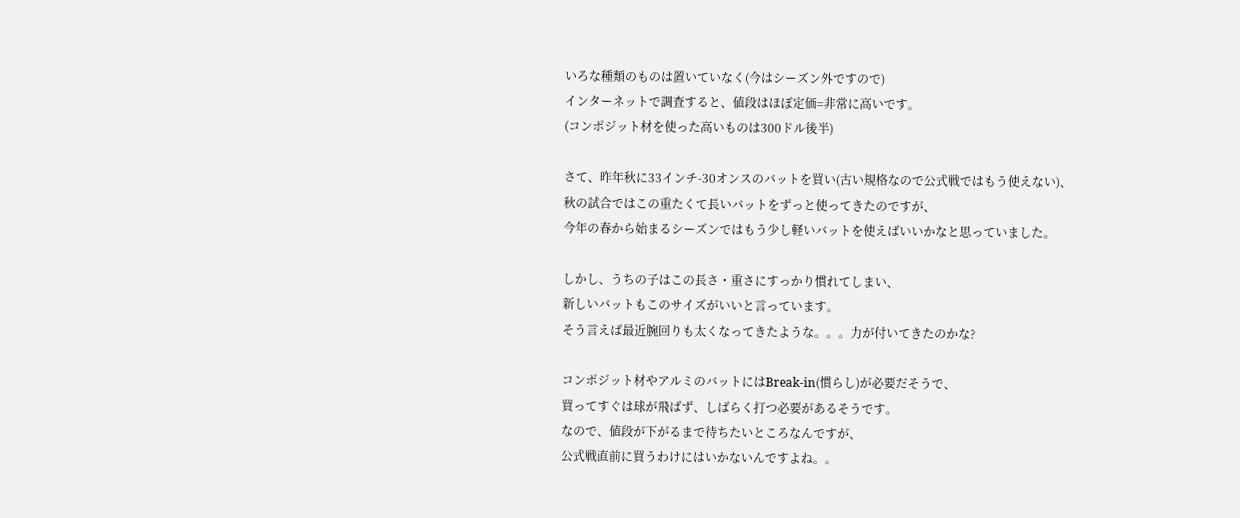いろな種類のものは置いていなく(今はシーズン外ですので)
インターネットで調査すると、値段はほぼ定価=非常に高いです。
(コンポジット材を使った高いものは300ドル後半)

さて、昨年秋に33インチ-30オンスのバットを買い(古い規格なので公式戦ではもう使えない)、
秋の試合ではこの重たくて長いバットをずっと使ってきたのですが、
今年の春から始まるシーズンではもう少し軽いバットを使えばいいかなと思っていました。

しかし、うちの子はこの長さ・重さにすっかり慣れてしまい、
新しいバットもこのサイズがいいと言っています。
そう言えば最近腕回りも太くなってきたような。。。力が付いてきたのかな?

コンポジット材やアルミのバットにはBreak-in(慣らし)が必要だそうで、
買ってすぐは球が飛ばず、しばらく打つ必要があるそうです。
なので、値段が下がるまで待ちたいところなんですが、
公式戦直前に買うわけにはいかないんですよね。。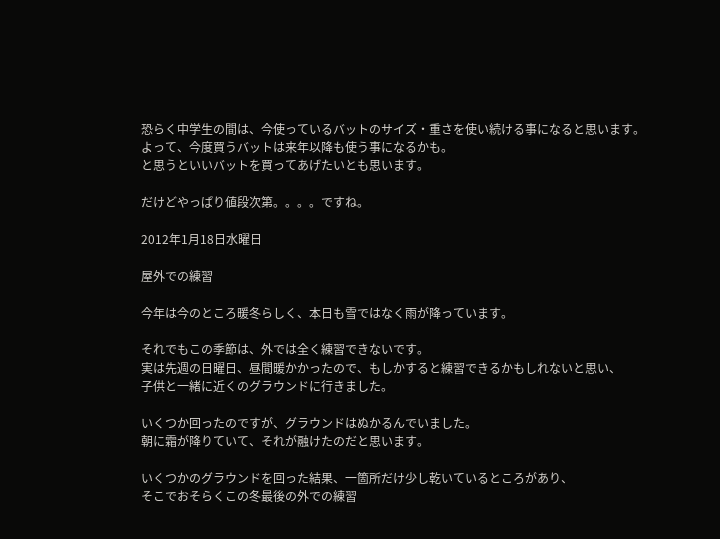恐らく中学生の間は、今使っているバットのサイズ・重さを使い続ける事になると思います。
よって、今度買うバットは来年以降も使う事になるかも。
と思うといいバットを買ってあげたいとも思います。

だけどやっぱり値段次第。。。。ですね。

2012年1月18日水曜日

屋外での練習

今年は今のところ暖冬らしく、本日も雪ではなく雨が降っています。

それでもこの季節は、外では全く練習できないです。
実は先週の日曜日、昼間暖かかったので、もしかすると練習できるかもしれないと思い、
子供と一緒に近くのグラウンドに行きました。

いくつか回ったのですが、グラウンドはぬかるんでいました。
朝に霜が降りていて、それが融けたのだと思います。

いくつかのグラウンドを回った結果、一箇所だけ少し乾いているところがあり、
そこでおそらくこの冬最後の外での練習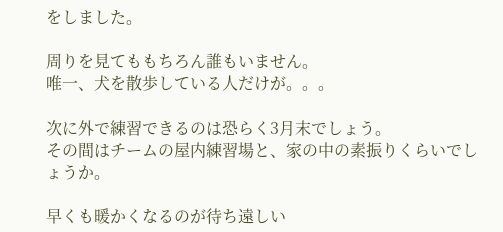をしました。

周りを見てももちろん誰もいません。
唯一、犬を散歩している人だけが。。。

次に外で練習できるのは恐らく3月末でしょう。
その間はチームの屋内練習場と、家の中の素振りくらいでしょうか。

早くも暖かくなるのが待ち遠しい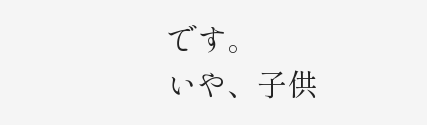です。
いや、子供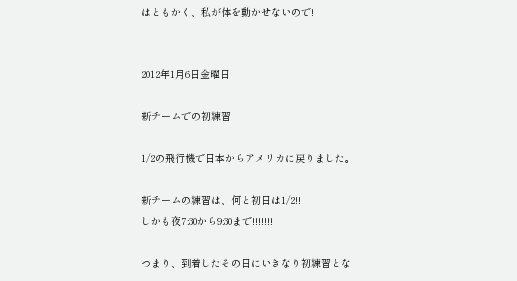はともかく、私が体を動かせないので!


2012年1月6日金曜日

新チームでの初練習

1/2の飛行機で日本からアメリカに戻りました。

新チームの練習は、何と初日は1/2!!
しかも夜7:30から9:30まで!!!!!!!

つまり、到着したその日にいきなり初練習とな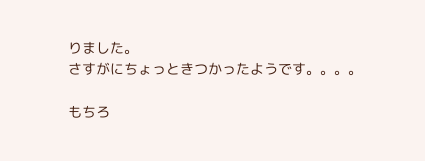りました。
さすがにちょっときつかったようです。。。。

もちろ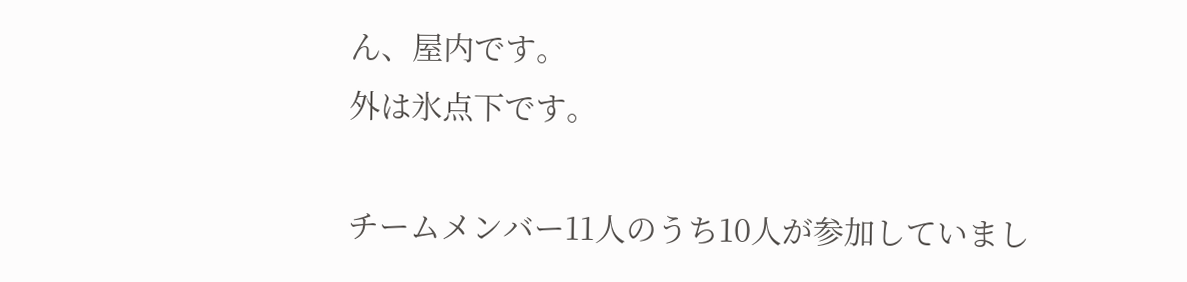ん、屋内です。
外は氷点下です。

チームメンバー11人のうち10人が参加していまし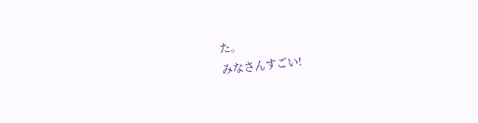た。
みなさんすごい!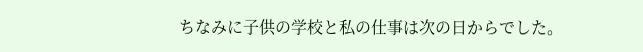ちなみに子供の学校と私の仕事は次の日からでした。